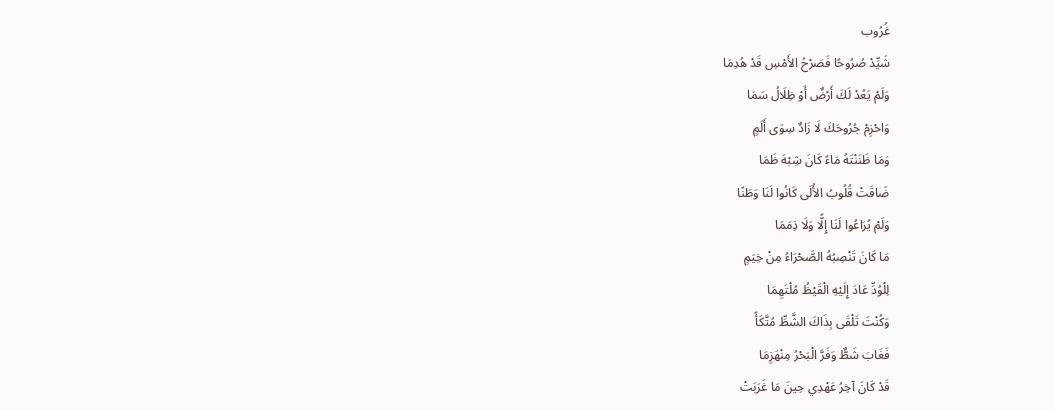غُرُوب
شَيِّدْ صُرُوحًا فَصَرْحُ الأَمْسِ قَدْ هُدِمَا
وَلَمْ يَعُدْ لَكَ أَرْضٌ أَوْ ظِلَالُ سَمَا
وَاحْزِمْ جُرُوحَكَ لَا زَادٌ سِوَى أَلَمٍ
وَمَا ظَنَنْتَهُ مَاءً كَانَ شِبْهَ ظَمَا
ضَاقَتْ قُلُوبُ الأُلَى كَانُوا لَنَا وَطَنًا
وَلَمْ يُرَاعُوا لَنَا إِلًّا وَلَا ذِمَمَا
مَا كَانَ تَنْصِبُهُ الصَّحْرَاءُ مِنْ خِيَمٍ
لِلْوُدِّ عَادَ إِلَيْهِ الْقَيْظُ مُلْتَهِمَا
وَكُنْتَ تَلْقَى بِذَاكَ الشَّطِّ مُتَّكَأً
فَغَابَ شَطٌّ وَفَرَّ الْبَحْرُ مِنْهَزِمَا
قَدْ كَانَ آخِرُ عَهْدِي حِينَ مَا غَرَبَتْ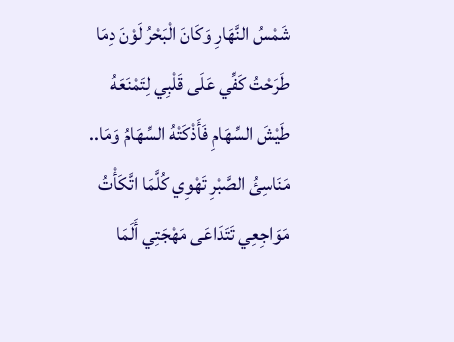شَمْسُ النَّهَارِ وَكَانَ الْبَحْرُ لَوْنَ دِمَا
طَرَحْتُ كَفِّي عَلَى قَلْبِي لِتَمْنَعَهُ
طَيْشَ السِّهَامِ فَأَذْكَتْهُ السِّهَامُ وَمَا..
مَنَاسِئُ الصَّبْرِ تَهْوِي كُلَّمَا اتَّكَأْتُ
مَوَاجِعِي تَتَدَاعَى مَهْجَتِي أَلَمَا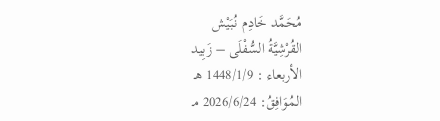مُحَمَّد خَادِم نُبَيْش
القُرْشِيَّةُ السُّفْلَى – زَبِيد
الأربعاء : 1448/1/9 هـ
المُوَافِقُ: 2026/6/24 مـ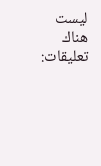ليست هناك تعليقات: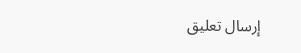إرسال تعليق